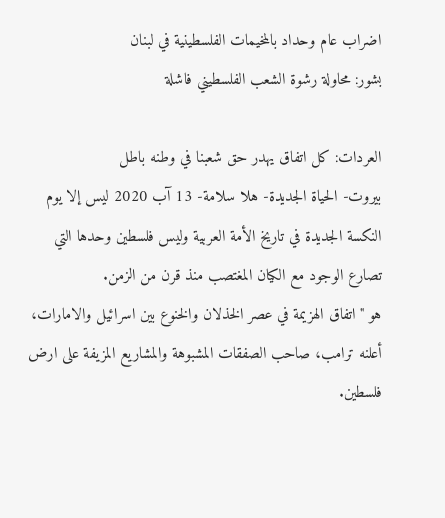اضراب عام وحداد بالمخيمات الفلسطينية في لبنان
بشور: محاولة رشوة الشعب الفلسطيني فاشلة

العردات: كل اتفاق يهدر حق شعبنا في وطنه باطل
بيروت- الحياة الجديدة- هلا سلامة- 13 آب 2020 ليس إلا يوم النكسة الجديدة في تاريخ الأمة العربية وليس فلسطين وحدها التي تصارع الوجود مع الكيان المغتصب منذ قرن من الزمن.
هو "اتفاق الهزيمة في عصر الخذلان والخنوع بين اسرائيل والامارات، أعلنه ترامب، صاحب الصفقات المشبوهة والمشاريع المزيفة على ارض فلسطين.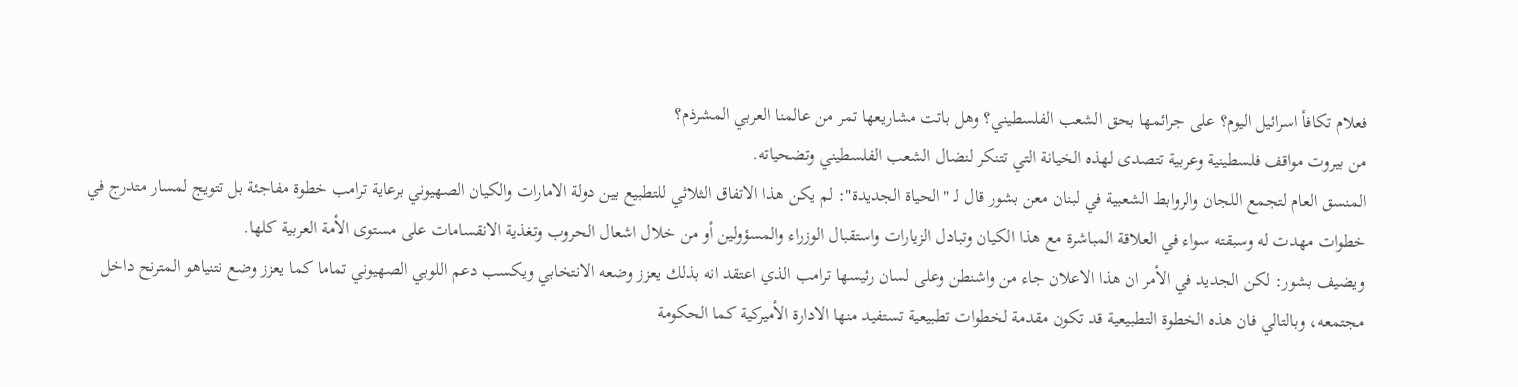فعلام تكافأ اسرائيل اليوم؟ على جرائمها بحق الشعب الفلسطيني؟ وهل باتت مشاريعها تمر من عالمنا العربي المشرذم؟
من بيروت مواقف فلسطينية وعربية تتصدى لهذه الخيانة التي تتنكر لنضال الشعب الفلسطيني وتضحياته.
المنسق العام لتجمع اللجان والروابط الشعبية في لبنان معن بشور قال لـ "الحياة الجديدة": لم يكن هذا الاتفاق الثلاثي للتطبيع بين دولة الامارات والكيان الصهيوني برعاية ترامب خطوة مفاجئة بل تتويج لمسار متدرج في خطوات مهدت له وسبقته سواء في العلاقة المباشرة مع هذا الكيان وتبادل الزيارات واستقبال الوزراء والمسؤولين أو من خلال اشعال الحروب وتغذية الانقسامات على مستوى الأمة العربية كلها.
ويضيف بشور: لكن الجديد في الأمر ان هذا الاعلان جاء من واشنطن وعلى لسان رئيسها ترامب الذي اعتقد انه بذلك يعزز وضعه الانتخابي ويكسب دعم اللوبي الصهيوني تماما كما يعزز وضع نتنياهو المترنح داخل مجتمعه، وبالتالي فان هذه الخطوة التطبيعية قد تكون مقدمة لخطوات تطبيعية تستفيد منها الادارة الأميركية كما الحكومة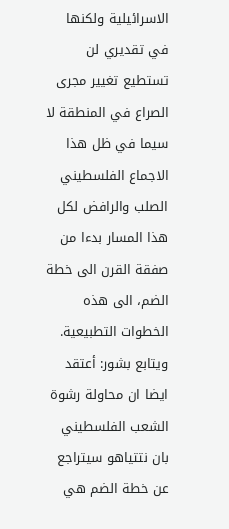الاسرائيلية ولكنها في تقديري لن تستطيع تغيير مجرى الصراع في المنطقة لا سيما في ظل هذا الاجماع الفلسطيني الصلب والرافض لكل هذا المسار بدءا من صفقة القرن الى خطة الضم، الى هذه الخطوات التطبيعية.
ويتابع بشور: أعتقد ايضا ان محاولة رشوة الشعب الفلسطيني بان نتتياهو سيتراجع عن خطة الضم هي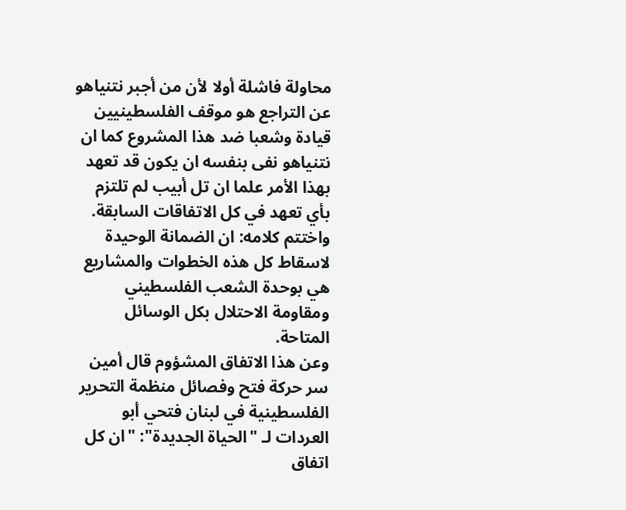محاولة فاشلة أولا لأن من أجبر نتنياهو عن التراجع هو موقف الفلسطينيين قيادة وشعبا ضد هذا المشروع كما ان نتنياهو نفى بنفسه ان يكون قد تعهد بهذا الأمر علما ان تل أبيب لم تلتزم بأي تعهد في كل الاتفاقات السابقة. واختتم كلامه: ان الضمانة الوحيدة لاسقاط كل هذه الخطوات والمشاريع هي بوحدة الشعب الفلسطيني ومقاومة الاحتلال بكل الوسائل المتاحة.
وعن هذا الاتفاق المشؤوم قال أمين سر حركة فتح وفصائل منظمة التحرير الفلسطينية في لبنان فتحي أبو العردات لـ "الحياة الجديدة": "ان كل اتفاق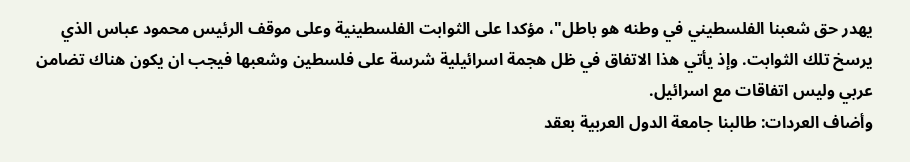يهدر حق شعبنا الفلسطيني في وطنه هو باطل"، مؤكدا على الثوابت الفلسطينية وعلى موقف الرئيس محمود عباس الذي يرسخ تلك الثوابت. وإذ يأتي هذا الاتفاق في ظل هجمة اسرائيلية شرسة على فلسطين وشعبها فيجب ان يكون هناك تضامن عربي وليس اتفاقات مع اسرائيل.
وأضاف العردات: طالبنا جامعة الدول العربية بعقد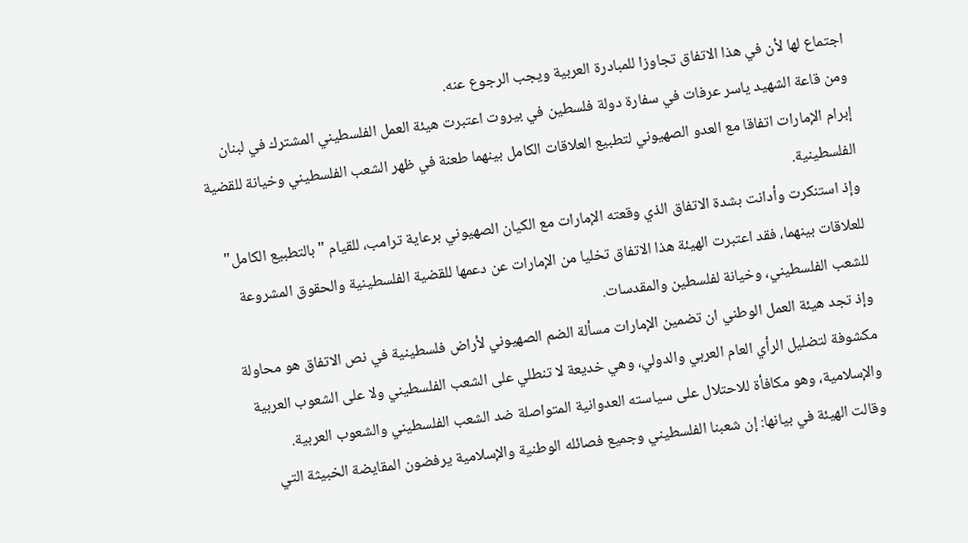اجتماع لها لأن في هذا الاتفاق تجاوزا للمبادرة العربية ويجب الرجوع عنه.
ومن قاعة الشهيد ياسر عرفات في سفارة دولة فلسطين في بيروت اعتبرت هيئة العمل الفلسطيني المشترك في لبنان إبرام الإمارات اتفاقا مع العدو الصهيوني لتطبيع العلاقات الكامل بينهما طعنة في ظهر الشعب الفلسطيني وخيانة للقضية الفلسطينية.
وإذ استنكرت وأدانت بشدة الاتفاق الذي وقعته الإمارات مع الكيان الصهيوني برعاية ترامب، للقيام "بالتطبيع الكامل" للعلاقات بينهما، فقد اعتبرت الهيئة هذا الاتفاق تخليا من الإمارات عن دعمها للقضية الفلسطينية والحقوق المشروعة للشعب الفلسطيني، وخيانة لفلسطين والمقدسات.
وإذ تجد هيئة العمل الوطني ان تضمين الإمارات مسألة الضم الصهيوني لأراض فلسطينية في نص الاتفاق هو محاولة مكشوفة لتضليل الرأي العام العربي والدولي، وهي خديعة لا تنطلي على الشعب الفلسطيني ولا على الشعوب العربية والإسلامية، وهو مكافأة للاحتلال على سياسته العدوانية المتواصلة ضد الشعب الفلسطيني والشعوب العربية.
وقالت الهيئة في بيانها: إن شعبنا الفلسطيني وجميع فصائله الوطنية والإسلامية يرفضون المقايضة الخبيثة التي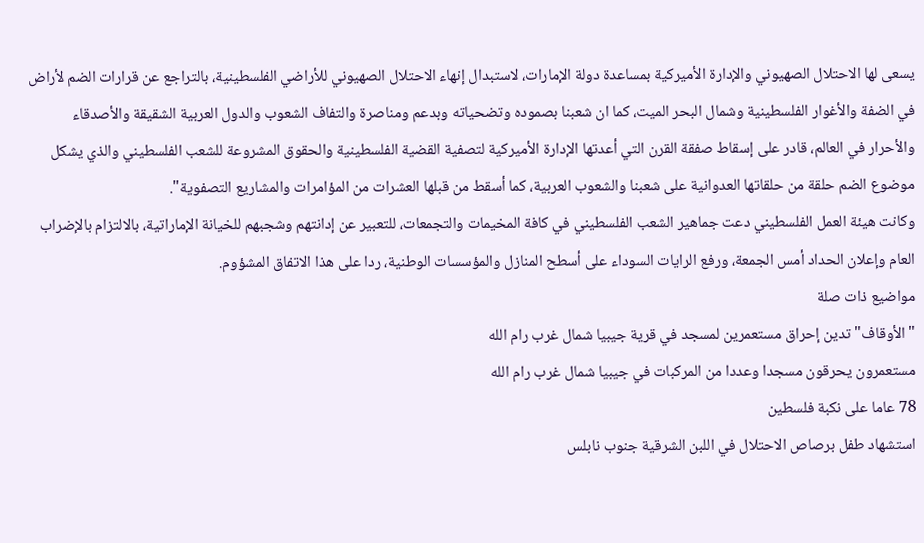يسعى لها الاحتلال الصهيوني والإدارة الأميركية بمساعدة دولة الإمارات، لاستبدال إنهاء الاحتلال الصهيوني للأراضي الفلسطينية، بالتراجع عن قرارات الضم لأراض في الضفة والأغوار الفلسطينية وشمال البحر الميت، كما ان شعبنا بصموده وتضحياته وبدعم ومناصرة والتفاف الشعوب والدول العربية الشقيقة والأصدقاء والأحرار في العالم، قادر على إسقاط صفقة القرن التي أعدتها الإدارة الأميركية لتصفية القضية الفلسطينية والحقوق المشروعة للشعب الفلسطيني والذي يشكل موضوع الضم حلقة من حلقاتها العدوانية على شعبنا والشعوب العربية، كما أسقط من قبلها العشرات من المؤامرات والمشاريع التصفوية".
وكانت هيئة العمل الفلسطيني دعت جماهير الشعب الفلسطيني في كافة المخيمات والتجمعات، للتعبير عن إدانتهم وشجبهم للخيانة الإماراتية، بالالتزام بالإضراب العام وإعلان الحداد أمس الجمعة، ورفع الرايات السوداء على أسطح المنازل والمؤسسات الوطنية، ردا على هذا الاتفاق المشؤوم.
مواضيع ذات صلة
"الأوقاف" تدين إحراق مستعمرين لمسجد في قرية جيبيا شمال غرب رام الله
مستعمرون يحرقون مسجدا وعددا من المركبات في جيبيا شمال غرب رام الله
78 عاما على نكبة فلسطين
استشهاد طفل برصاص الاحتلال في اللبن الشرقية جنوب نابلس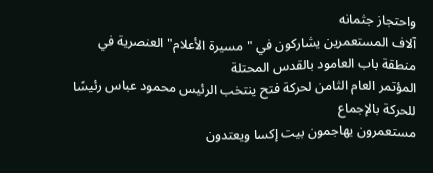واحتجاز جثمانه
آلاف المستعمرين يشاركون في "مسيرة الأعلام" العنصرية في منطقة باب العامود بالقدس المحتلة
المؤتمر العام الثامن لحركة فتح ينتخب الرئيس محمود عباس رئيسًا للحركة بالإجماع
مستعمرون يهاجمون بيت إكسا ويعتدون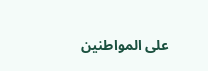على المواطنين